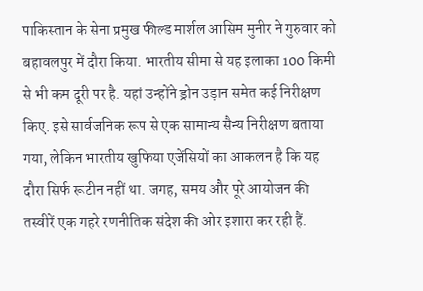पाकिस्तान के सेना प्रमुख फील्ड मार्शल आसिम मुनीर ने गुरुवार को बहावलपुर में दौरा किया. भारतीय सीमा से यह इलाका 100 किमी से भी कम दूरी पर है. यहां उन्होंने ड्रोन उड़ान समेत कई निरीक्षण किए. इसे सार्वजनिक रूप से एक सामान्य सैन्य निरीक्षण बताया गया, लेकिन भारतीय खुफिया एजेंसियों का आकलन है कि यह दौरा सिर्फ रूटीन नहीं था. जगह, समय और पूरे आयोजन की तस्वीरें एक गहरे रणनीतिक संदेश की ओर इशारा कर रही हैं.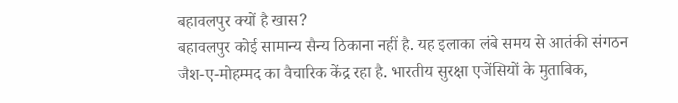बहावलपुर क्यों है खास?
बहावलपुर कोई सामान्य सैन्य ठिकाना नहीं है. यह इलाका लंबे समय से आतंकी संगठन जैश-ए-मोहम्मद का वैचारिक केंद्र रहा है. भारतीय सुरक्षा एजेंसियों के मुताबिक,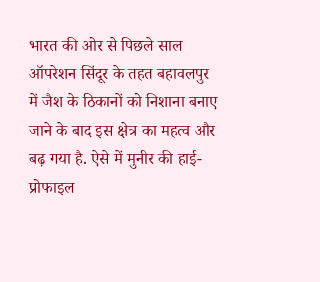भारत की ओर से पिछले साल ऑपरेशन सिंदूर के तहत बहावलपुर में जैश के ठिकानों को निशाना बनाए जाने के बाद इस क्षेत्र का महत्व और बढ़ गया है. ऐसे में मुनीर की हाई-प्रोफाइल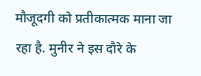मौजूदगी को प्रतीकात्मक माना जा रहा है. मुनीर ने इस दौरे के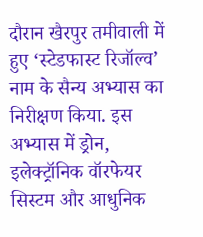दौरान खैरपुर तमीवाली में हुए ‘स्टेडफास्ट रिजॉल्व’ नाम के सैन्य अभ्यास का निरीक्षण किया. इस अभ्यास में ड्रोन, इलेक्ट्रॉनिक वॉरफेयर सिस्टम और आधुनिक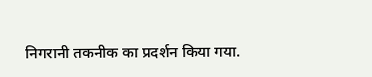निगरानी तकनीक का प्रदर्शन किया गया.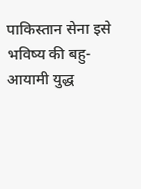पाकिस्तान सेना इसे भविष्य की बहु-आयामी युद्ध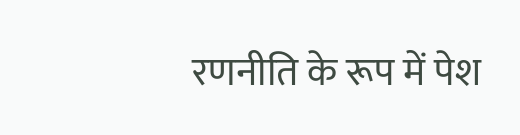रणनीति के रूप में पेश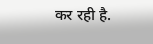कर रही है.